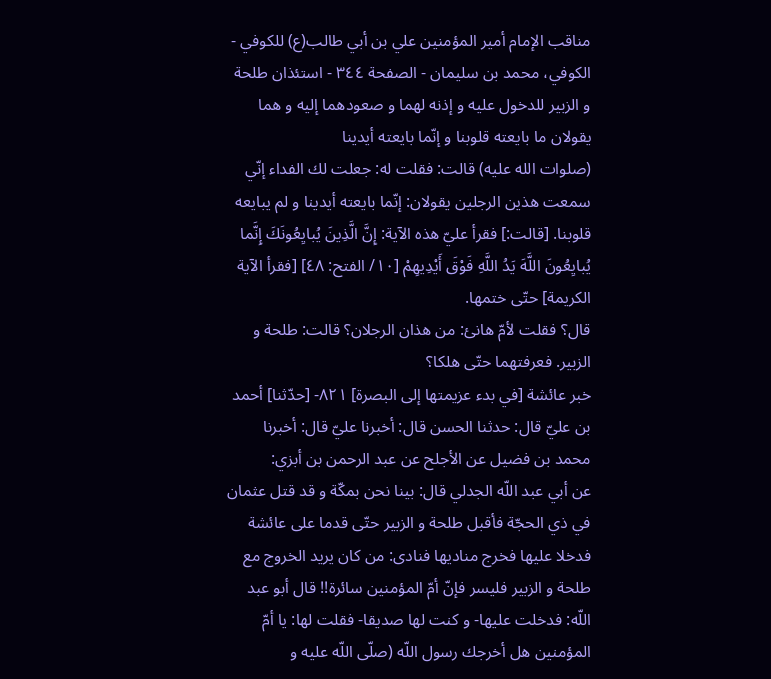مناقب الإمام أمير المؤمنين علي بن أبي طالب(ع) للكوفي - الكوفي، محمد بن سليمان - الصفحة ٣٤٤ - استئذان طلحة و الزبير للدخول عليه و إذنه لهما و صعودهما إليه و هما يقولان ما بايعته قلوبنا و إنّما بايعته أيدينا
(صلوات الله عليه) قالت: فقلت له: جعلت لك الفداء إنّي سمعت هذين الرجلين يقولان: إنّما بايعته أيدينا و لم يبايعه قلوبنا. [قالت:] فقرأ عليّ هذه الآية: إِنَّ الَّذِينَ يُبايِعُونَكَ إِنَّما يُبايِعُونَ اللَّهَ يَدُ اللَّهِ فَوْقَ أَيْدِيهِمْ [١٠/ الفتح: ٤٨] [فقرأ الآية الكريمة] حتّى ختمها.
قال؟ فقلت لأمّ هانئ: من هذان الرجلان؟ قالت: طلحة و الزبير. فعرفتهما حتّى هلكا؟
خبر عائشة [في بدء عزيمتها إلى البصرة] ٨٢١- [حدّثنا] أحمد بن عليّ قال: حدثنا الحسن قال: أخبرنا عليّ قال: أخبرنا محمد بن فضيل عن الأجلح عن عبد الرحمن بن أبزي:
عن أبي عبد اللّه الجدلي قال: بينا نحن بمكّة و قد قتل عثمان في ذي الحجّة فأقبل طلحة و الزبير حتّى قدما على عائشة فدخلا عليها فخرج مناديها فنادى: من كان يريد الخروج مع طلحة و الزبير فليسر فإنّ أمّ المؤمنين سائرة!! قال أبو عبد اللّه: فدخلت عليها- و كنت لها صديقا- فقلت لها: يا أمّ المؤمنين هل أخرجك رسول اللّه (صلّى اللّه عليه و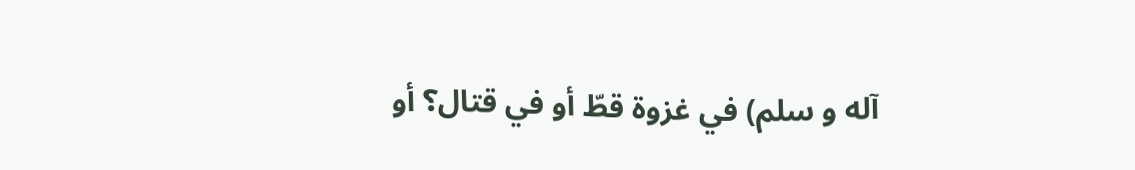آله و سلم) في غزوة قطّ أو في قتال؟ أو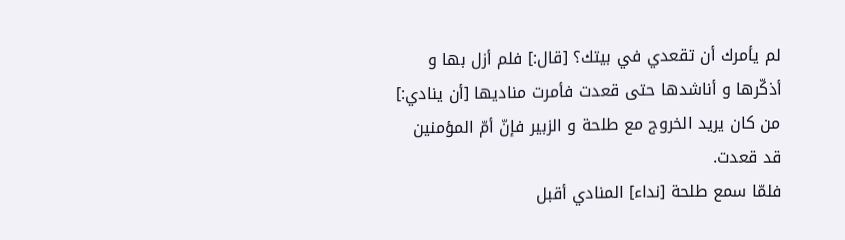لم يأمرك أن تقعدي في بيتك؟ [قال:] فلم أزل بها و أذكّرها و أناشدها حتى قعدت فأمرت مناديها [أن ينادي:] من كان يريد الخروج مع طلحة و الزبير فإنّ أمّ المؤمنين قد قعدت.
فلمّا سمع طلحة [نداء] المنادي أقبل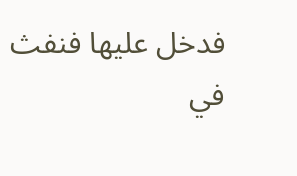فدخل عليها فنفث في